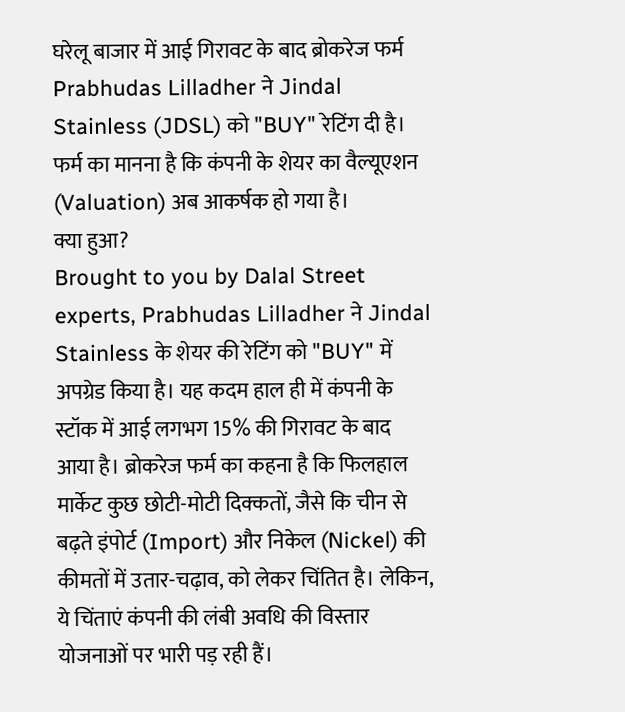घरेलू बाजार में आई गिरावट के बाद ब्रोकरेज फर्म Prabhudas Lilladher ने Jindal Stainless (JDSL) को "BUY" रेटिंग दी है। फर्म का मानना है कि कंपनी के शेयर का वैल्यूएशन (Valuation) अब आकर्षक हो गया है।
क्या हुआ?
Brought to you by Dalal Street experts, Prabhudas Lilladher ने Jindal Stainless के शेयर की रेटिंग को "BUY" में अपग्रेड किया है। यह कदम हाल ही में कंपनी के स्टॉक में आई लगभग 15% की गिरावट के बाद आया है। ब्रोकरेज फर्म का कहना है कि फिलहाल मार्केट कुछ छोटी-मोटी दिक्कतों, जैसे कि चीन से बढ़ते इंपोर्ट (Import) और निकेल (Nickel) की कीमतों में उतार-चढ़ाव, को लेकर चिंतित है। लेकिन, ये चिंताएं कंपनी की लंबी अवधि की विस्तार योजनाओं पर भारी पड़ रही हैं।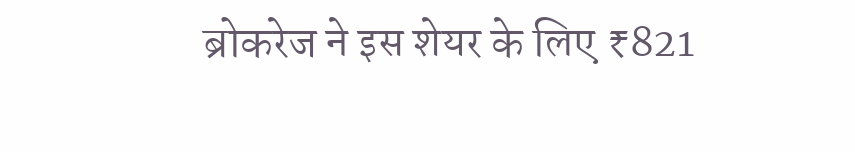ब्रोकरेज ने इस शेयर के लिए ₹821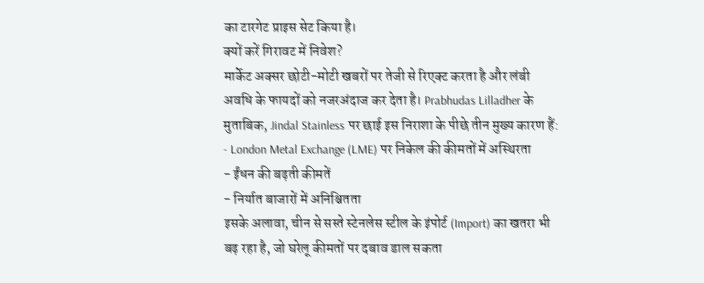का टारगेट प्राइस सेट किया है।
क्यों करें गिरावट में निवेश?
मार्केट अक्सर छोटी-मोटी खबरों पर तेजी से रिएक्ट करता है और लंबी अवधि के फायदों को नजरअंदाज कर देता है। Prabhudas Lilladher के मुताबिक, Jindal Stainless पर छाई इस निराशा के पीछे तीन मुख्य कारण हैं:
- London Metal Exchange (LME) पर निकेल की कीमतों में अस्थिरता
- ईंधन की बढ़ती कीमतें
- निर्यात बाजारों में अनिश्चितता
इसके अलावा, चीन से सस्ते स्टेनलेस स्टील के इंपोर्ट (Import) का खतरा भी बढ़ रहा है, जो घरेलू कीमतों पर दबाव डाल सकता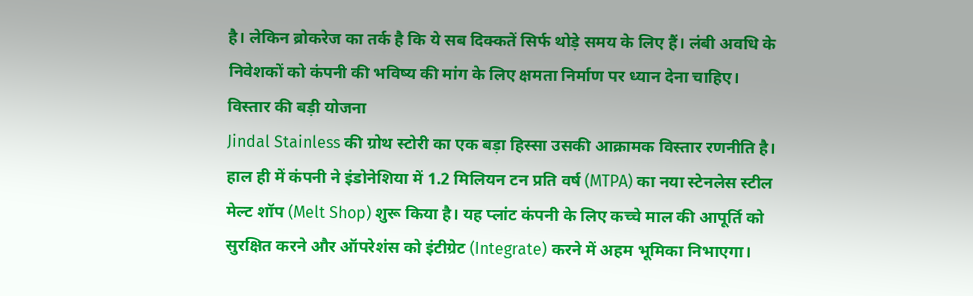है। लेकिन ब्रोकरेज का तर्क है कि ये सब दिक्कतें सिर्फ थोड़े समय के लिए हैं। लंबी अवधि के निवेशकों को कंपनी की भविष्य की मांग के लिए क्षमता निर्माण पर ध्यान देना चाहिए।
विस्तार की बड़ी योजना
Jindal Stainless की ग्रोथ स्टोरी का एक बड़ा हिस्सा उसकी आक्रामक विस्तार रणनीति है। हाल ही में कंपनी ने इंडोनेशिया में 1.2 मिलियन टन प्रति वर्ष (MTPA) का नया स्टेनलेस स्टील मेल्ट शॉप (Melt Shop) शुरू किया है। यह प्लांट कंपनी के लिए कच्चे माल की आपूर्ति को सुरक्षित करने और ऑपरेशंस को इंटीग्रेट (Integrate) करने में अहम भूमिका निभाएगा।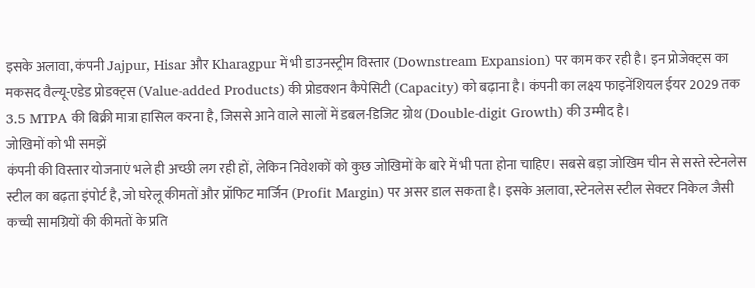इसके अलावा, कंपनी Jajpur, Hisar और Kharagpur में भी डाउनस्ट्रीम विस्तार (Downstream Expansion) पर काम कर रही है। इन प्रोजेक्ट्स का मकसद वैल्यू-एडेड प्रोडक्ट्स (Value-added Products) की प्रोडक्शन कैपेसिटी (Capacity) को बढ़ाना है। कंपनी का लक्ष्य फाइनेंशियल ईयर 2029 तक 3.5 MTPA की बिक्री मात्रा हासिल करना है, जिससे आने वाले सालों में डबल-डिजिट ग्रोथ (Double-digit Growth) की उम्मीद है।
जोखिमों को भी समझें
कंपनी की विस्तार योजनाएं भले ही अच्छी लग रही हों, लेकिन निवेशकों को कुछ जोखिमों के बारे में भी पता होना चाहिए। सबसे बड़ा जोखिम चीन से सस्ते स्टेनलेस स्टील का बढ़ता इंपोर्ट है, जो घरेलू कीमतों और प्रॉफिट मार्जिन (Profit Margin) पर असर डाल सकता है। इसके अलावा, स्टेनलेस स्टील सेक्टर निकेल जैसी कच्ची सामग्रियों की कीमतों के प्रति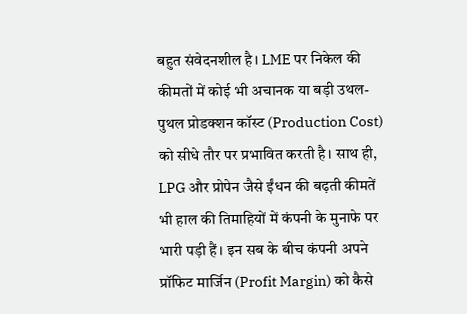बहुत संवेदनशील है। LME पर निकेल की कीमतों में कोई भी अचानक या बड़ी उथल-पुथल प्रोडक्शन कॉस्ट (Production Cost) को सीधे तौर पर प्रभावित करती है। साथ ही, LPG और प्रोपेन जैसे ईंधन की बढ़ती कीमतें भी हाल की तिमाहियों में कंपनी के मुनाफे पर भारी पड़ी हैं। इन सब के बीच कंपनी अपने प्रॉफिट मार्जिन (Profit Margin) को कैसे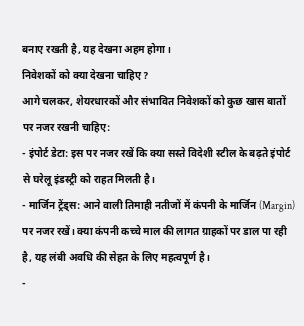बनाए रखती है, यह देखना अहम होगा।
निवेशकों को क्या देखना चाहिए?
आगे चलकर, शेयरधारकों और संभावित निवेशकों को कुछ खास बातों पर नजर रखनी चाहिए:
- इंपोर्ट डेटा: इस पर नजर रखें कि क्या सस्ते विदेशी स्टील के बढ़ते इंपोर्ट से घरेलू इंडस्ट्री को राहत मिलती है।
- मार्जिन ट्रेंड्स: आने वाली तिमाही नतीजों में कंपनी के मार्जिन (Margin) पर नजर रखें। क्या कंपनी कच्चे माल की लागत ग्राहकों पर डाल पा रही है, यह लंबी अवधि की सेहत के लिए महत्वपूर्ण है।
-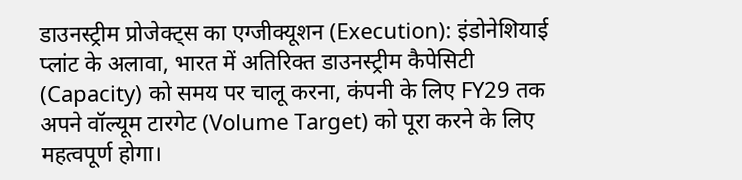डाउनस्ट्रीम प्रोजेक्ट्स का एग्जीक्यूशन (Execution): इंडोनेशियाई प्लांट के अलावा, भारत में अतिरिक्त डाउनस्ट्रीम कैपेसिटी (Capacity) को समय पर चालू करना, कंपनी के लिए FY29 तक अपने वॉल्यूम टारगेट (Volume Target) को पूरा करने के लिए महत्वपूर्ण होगा।